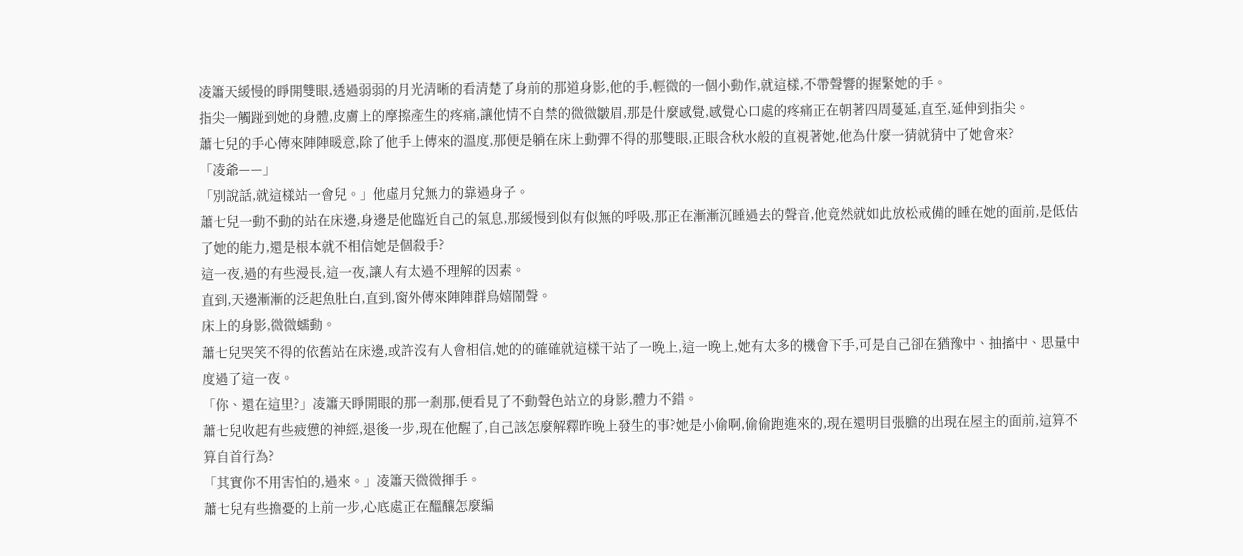凌簫天緩慢的睜開雙眼,透過弱弱的月光清晰的看清楚了身前的那道身影,他的手,輕微的一個小動作,就這樣,不帶聲響的握緊她的手。
指尖一觸踫到她的身體,皮膚上的摩擦產生的疼痛,讓他情不自禁的微微皺眉,那是什麼感覺,感覺心口處的疼痛正在朝著四周蔓延,直至,延伸到指尖。
蕭七兒的手心傳來陣陣暖意,除了他手上傳來的溫度,那便是躺在床上動彈不得的那雙眼,正眼含秋水般的直視著她,他為什麼一猜就猜中了她會來?
「凌爺——」
「別說話,就這樣站一會兒。」他虛月兌無力的靠過身子。
蕭七兒一動不動的站在床邊,身邊是他臨近自己的氣息,那緩慢到似有似無的呼吸,那正在漸漸沉睡過去的聲音,他竟然就如此放松戒備的睡在她的面前,是低估了她的能力,還是根本就不相信她是個殺手?
這一夜,過的有些漫長,這一夜,讓人有太過不理解的因素。
直到,天邊漸漸的泛起魚肚白,直到,窗外傳來陣陣群鳥嬉鬧聲。
床上的身影,微微蠕動。
蕭七兒哭笑不得的依舊站在床邊,或許沒有人會相信,她的的確確就這樣干站了一晚上,這一晚上,她有太多的機會下手,可是自己卻在猶豫中、抽搐中、思量中度過了這一夜。
「你、還在這里?」凌簫天睜開眼的那一剎那,便看見了不動聲色站立的身影,體力不錯。
蕭七兒收起有些疲憊的神經,退後一步,現在他醒了,自己該怎麼解釋昨晚上發生的事?她是小偷啊,偷偷跑進來的,現在還明目張膽的出現在屋主的面前,這算不算自首行為?
「其實你不用害怕的,過來。」凌簫天微微揮手。
蕭七兒有些擔憂的上前一步,心底處正在醞釀怎麼編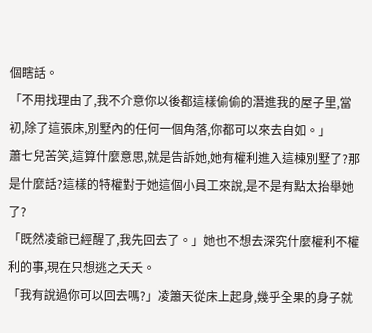個瞎話。
「不用找理由了,我不介意你以後都這樣偷偷的潛進我的屋子里,當初,除了這張床,別墅內的任何一個角落,你都可以來去自如。」
蕭七兒苦笑,這算什麼意思,就是告訴她,她有權利進入這棟別墅了?那是什麼話?這樣的特權對于她這個小員工來說,是不是有點太抬舉她了?
「既然凌爺已經醒了,我先回去了。」她也不想去深究什麼權利不權利的事,現在只想逃之夭夭。
「我有說過你可以回去嗎?」凌簫天從床上起身,幾乎全果的身子就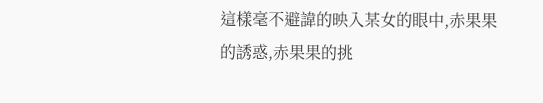這樣毫不避諱的映入某女的眼中,赤果果的誘惑,赤果果的挑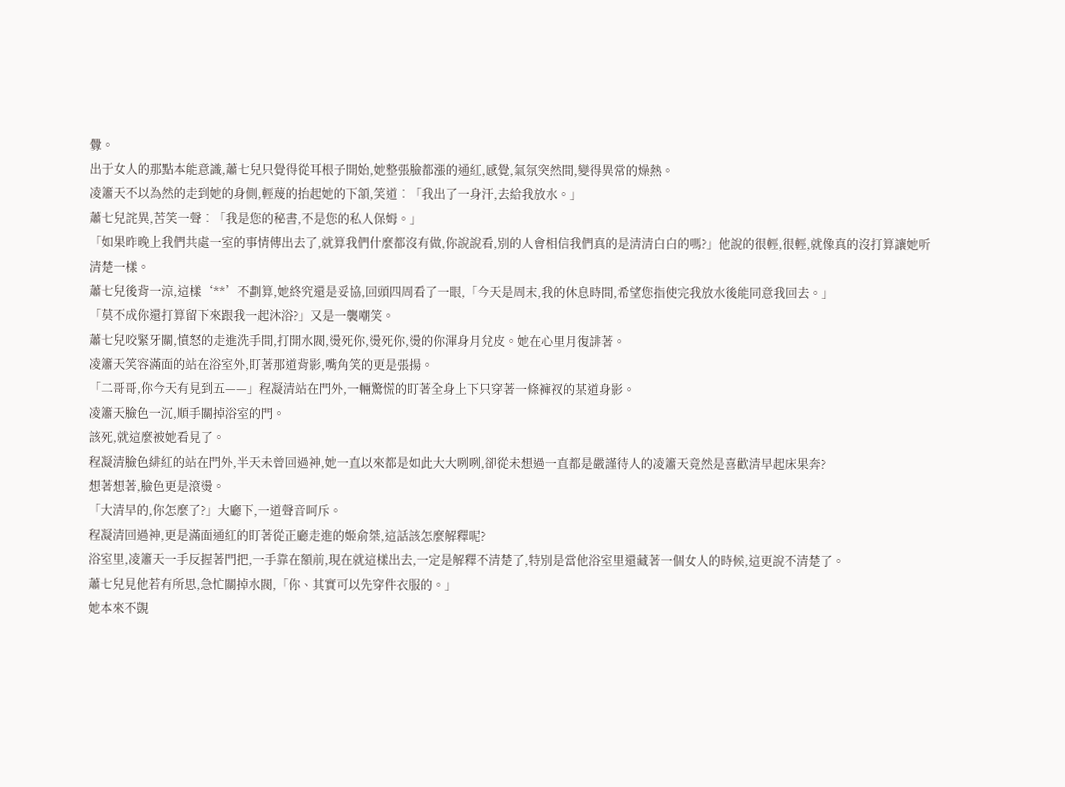釁。
出于女人的那點本能意識,蕭七兒只覺得從耳根子開始,她整張臉都漲的通紅,感覺,氣氛突然間,變得異常的燥熱。
凌簫天不以為然的走到她的身側,輕蔑的抬起她的下頷,笑道︰「我出了一身汗,去給我放水。」
蕭七兒詫異,苦笑一聲︰「我是您的秘書,不是您的私人保姆。」
「如果昨晚上我們共處一室的事情傳出去了,就算我們什麼都沒有做,你說說看,別的人會相信我們真的是清清白白的嗎?」他說的很輕,很輕,就像真的沒打算讓她听清楚一樣。
蕭七兒後背一涼,這樣‘**’不劃算,她終究還是妥協,回頭四周看了一眼,「今天是周末,我的休息時間,希望您指使完我放水後能同意我回去。」
「莫不成你還打算留下來跟我一起沐浴?」又是一襲嘲笑。
蕭七兒咬緊牙關,憤怒的走進洗手間,打開水閥,燙死你,燙死你,燙的你渾身月兌皮。她在心里月復誹著。
凌簫天笑容滿面的站在浴室外,盯著那道背影,嘴角笑的更是張揚。
「二哥哥,你今天有見到五——」程凝清站在門外,一輛驚慌的盯著全身上下只穿著一條褲衩的某道身影。
凌簫天臉色一沉,順手關掉浴室的門。
該死,就這麼被她看見了。
程凝清臉色緋紅的站在門外,半天未曾回過神,她一直以來都是如此大大咧咧,卻從未想過一直都是嚴謹待人的凌簫天竟然是喜歡清早起床果奔?
想著想著,臉色更是滾燙。
「大清早的,你怎麼了?」大廳下,一道聲音呵斥。
程凝清回過神,更是滿面通紅的盯著從正廳走進的姬俞桀,這話該怎麼解釋呢?
浴室里,凌簫天一手反握著門把,一手靠在額前,現在就這樣出去,一定是解釋不清楚了,特別是當他浴室里還藏著一個女人的時候,這更說不清楚了。
蕭七兒見他若有所思,急忙關掉水閥,「你、其實可以先穿件衣服的。」
她本來不覬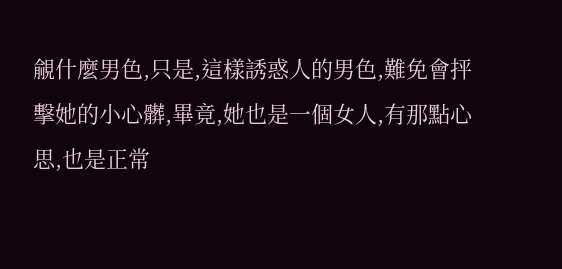覦什麼男色,只是,這樣誘惑人的男色,難免會抨擊她的小心髒,畢竟,她也是一個女人,有那點心思,也是正常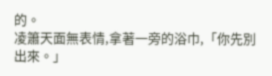的。
凌簫天面無表情,拿著一旁的浴巾,「你先別出來。」